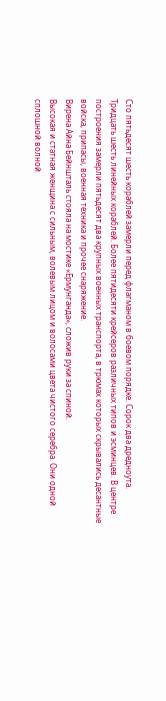Сто пятьдесят шесть кораблей замерли перед флагманом в боевом порядке. Сорок два дредноута. Тридцать шесть линейных кораблей. Более пятидесяти крейсеров различных типов и эсминцев. В центре построения замерли пятьдесят два крупных военных транспорта, в трюмах которых скрывались десантные войска, припасы, военная техника и прочее снаряжение.
Вирена Айна Бейншталь стояла на мостике «Ёрмунганда», сложив руки за спиной.
Высокая и статная женщина с сильным, волевым лицом и волосами цвета чистого серебра. Они одной сплошной волной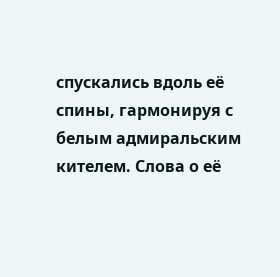спускались вдоль её спины, гармонируя с белым адмиральским кителем. Слова о её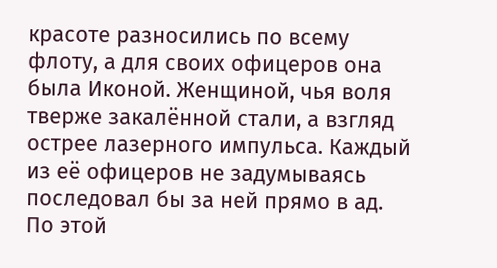красоте разносились по всему флоту, а для своих офицеров она была Иконой. Женщиной, чья воля тверже закалённой стали, а взгляд острее лазерного импульса. Каждый из её офицеров не задумываясь последовал бы за ней прямо в ад.
По этой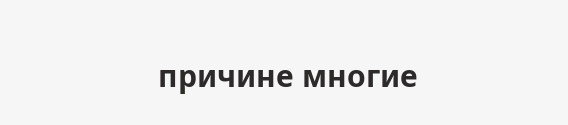причине многие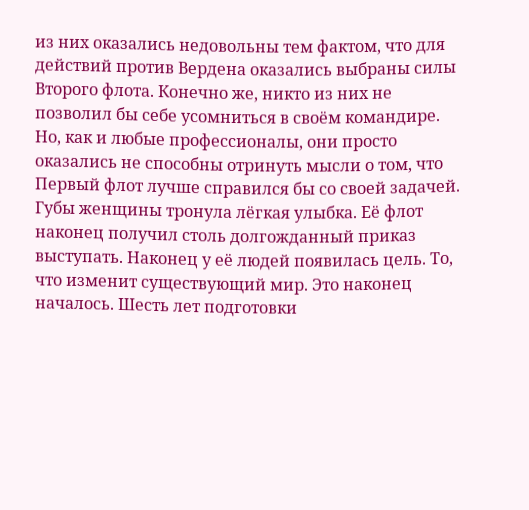из них оказались недовольны тем фактом, что для действий против Вердена оказались выбраны силы Второго флота. Конечно же, никто из них не позволил бы себе усомниться в своём командире. Но, как и любые профессионалы, они просто оказались не способны отринуть мысли о том, что Первый флот лучше справился бы со своей задачей.
Губы женщины тронула лёгкая улыбка. Её флот наконец получил столь долгожданный приказ выступать. Наконец у её людей появилась цель. То, что изменит существующий мир. Это наконец началось. Шесть лет подготовки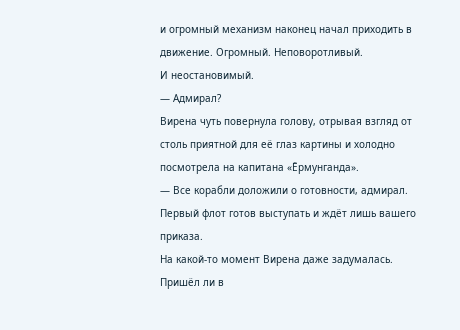и огромный механизм наконец начал приходить в движение. Огромный. Неповоротливый.
И неостановимый.
— Адмирал?
Вирена чуть повернула голову, отрывая взгляд от столь приятной для её глаз картины и холодно посмотрела на капитана «Ёрмунганда».
— Все корабли доложили о готовности, адмирал. Первый флот готов выступать и ждёт лишь вашего приказа.
На какой-то момент Вирена даже задумалась. Пришёл ли в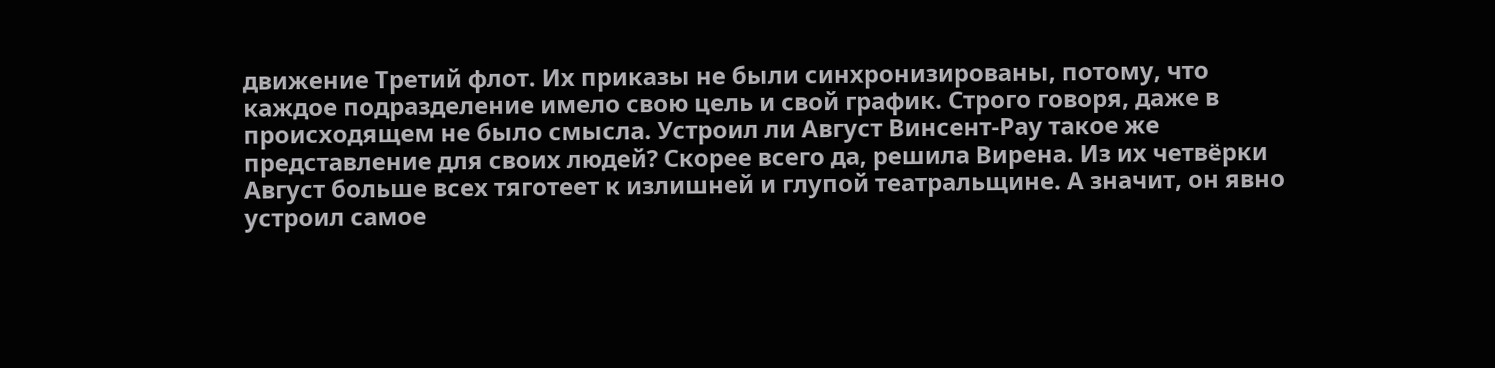движение Третий флот. Их приказы не были синхронизированы, потому, что каждое подразделение имело свою цель и свой график. Строго говоря, даже в происходящем не было смысла. Устроил ли Август Винсент-Рау такое же представление для своих людей? Скорее всего да, решила Вирена. Из их четвёрки Август больше всех тяготеет к излишней и глупой театральщине. А значит, он явно устроил самое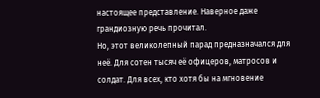настоящее представление. Наверное даже грандиозную речь прочитал.
Но, этот великолепный парад предназначался для неё. Для сотен тысяч её офицеров, матросов и солдат. Для всех, кто хотя бы на мгновение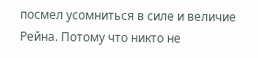посмел усомниться в силе и величие Рейна. Потому что никто не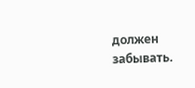должен забывать.